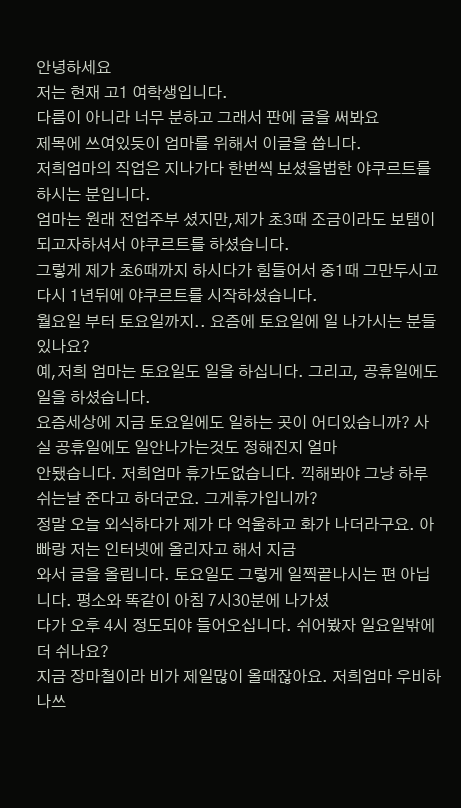안녕하세요
저는 현재 고1 여학생입니다.
다름이 아니라 너무 분하고 그래서 판에 글을 써봐요
제목에 쓰여있듯이 엄마를 위해서 이글을 씁니다.
저희엄마의 직업은 지나가다 한번씩 보셨을법한 야쿠르트를 하시는 분입니다.
엄마는 원래 전업주부 셨지만,제가 초3때 조금이라도 보탬이 되고자하셔서 야쿠르트를 하셨습니다.
그렇게 제가 초6때까지 하시다가 힘들어서 중1때 그만두시고 다시 1년뒤에 야쿠르트를 시작하셨습니다.
월요일 부터 토요일까지.. 요즘에 토요일에 일 나가시는 분들 있나요?
예,저희 엄마는 토요일도 일을 하십니다. 그리고, 공휴일에도 일을 하셨습니다.
요즘세상에 지금 토요일에도 일하는 곳이 어디있습니까? 사실 공휴일에도 일안나가는것도 정해진지 얼마
안됐습니다. 저희엄마 휴가도없습니다. 끽해봐야 그냥 하루 쉬는날 준다고 하더군요. 그게휴가입니까?
정말 오늘 외식하다가 제가 다 억울하고 화가 나더라구요. 아빠랑 저는 인터넷에 올리자고 해서 지금
와서 글을 올립니다. 토요일도 그렇게 일찍끝나시는 편 아닙니다. 평소와 똑같이 아침 7시30분에 나가셨
다가 오후 4시 정도되야 들어오십니다. 쉬어봤자 일요일밖에 더 쉬나요?
지금 장마철이라 비가 제일많이 올때잖아요. 저희엄마 우비하나쓰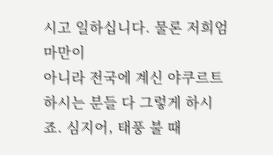시고 일하십니다. 물론 저희엄마만이
아니라 전국에 계신 야쿠르트 하시는 분들 다 그렇게 하시죠. 심지어, 태풍 불 때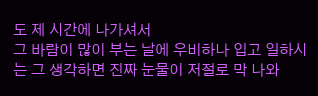도 제 시간에 나가셔서
그 바람이 많이 부는 날에 우비하나 입고 일하시는 그 생각하면 진짜 눈물이 저절로 막 나와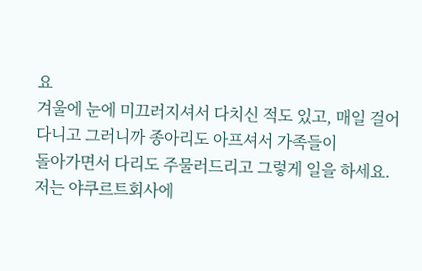요
겨울에 눈에 미끄러지셔서 다치신 적도 있고, 매일 걸어다니고 그러니까 종아리도 아프셔서 가족들이
돌아가면서 다리도 주물러드리고 그렇게 일을 하세요.
저는 야쿠르트회사에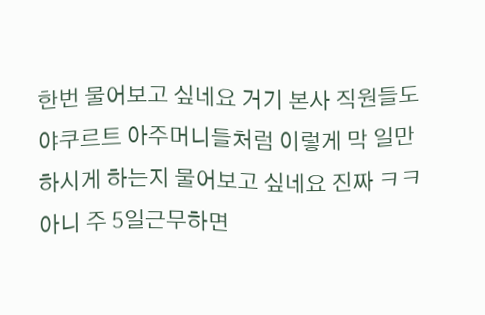한번 물어보고 싶네요 거기 본사 직원들도 야쿠르트 아주머니들처럼 이렇게 막 일만
하시게 하는지 물어보고 싶네요 진짜 ㅋㅋ 아니 주 5일근무하면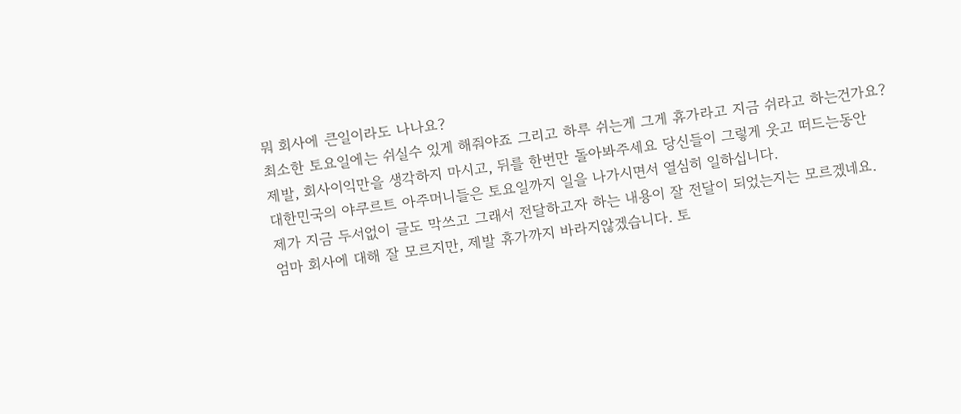뭐 회사에 큰일이라도 나나요?
최소한 토요일에는 쉬실수 있게 해줘야죠 그리고 하루 쉬는게 그게 휴가라고 지금 쉬라고 하는건가요?
제발, 회사이익만을 생각하지 마시고, 뒤를 한번만 돌아봐주세요 당신들이 그렇게 웃고 떠드는동안
대한민국의 야쿠르트 아주머니들은 토요일까지 일을 나가시면서 열심히 일하십니다.
제가 지금 두서없이 글도 막쓰고 그래서 전달하고자 하는 내용이 잘 전달이 되었는지는 모르겠네요.
엄마 회사에 대해 잘 모르지만, 제발 휴가까지 바라지않겠습니다. 토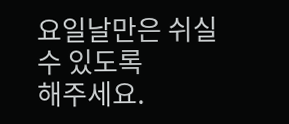요일날만은 쉬실 수 있도록
해주세요.